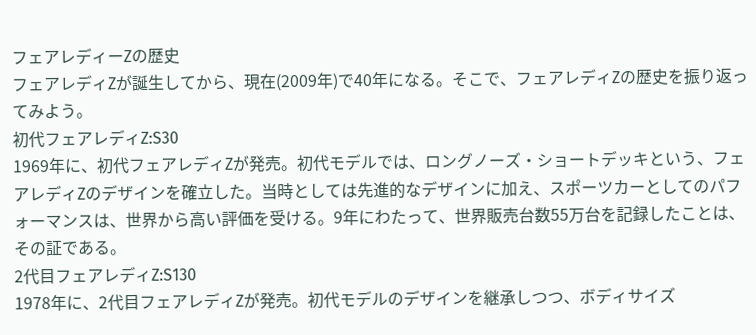フェアレディーZの歴史
フェアレディZが誕生してから、現在(2009年)で40年になる。そこで、フェアレディZの歴史を振り返ってみよう。
初代フェアレディZ:S30
1969年に、初代フェアレディZが発売。初代モデルでは、ロングノーズ・ショートデッキという、フェアレディZのデザインを確立した。当時としては先進的なデザインに加え、スポーツカーとしてのパフォーマンスは、世界から高い評価を受ける。9年にわたって、世界販売台数55万台を記録したことは、その証である。
2代目フェアレディZ:S130
1978年に、2代目フェアレディZが発売。初代モデルのデザインを継承しつつ、ボディサイズ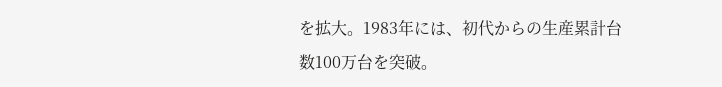を拡大。1983年には、初代からの生産累計台数100万台を突破。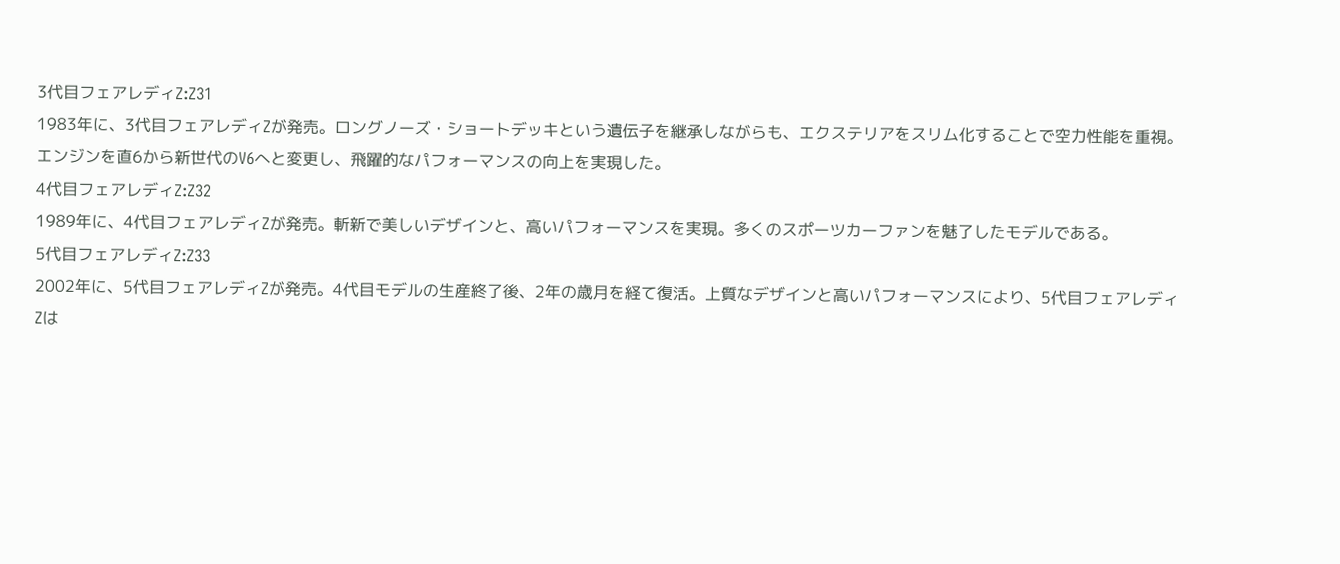3代目フェアレディZ:Z31
1983年に、3代目フェアレディZが発売。ロングノーズ・ショートデッキという遺伝子を継承しながらも、エクステリアをスリム化することで空力性能を重視。エンジンを直6から新世代のV6へと変更し、飛躍的なパフォーマンスの向上を実現した。
4代目フェアレディZ:Z32
1989年に、4代目フェアレディZが発売。斬新で美しいデザインと、高いパフォーマンスを実現。多くのスポーツカーファンを魅了したモデルである。
5代目フェアレディZ:Z33
2002年に、5代目フェアレディZが発売。4代目モデルの生産終了後、2年の歳月を経て復活。上質なデザインと高いパフォーマンスにより、5代目フェアレディZは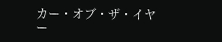カー・オブ・ザ・イヤー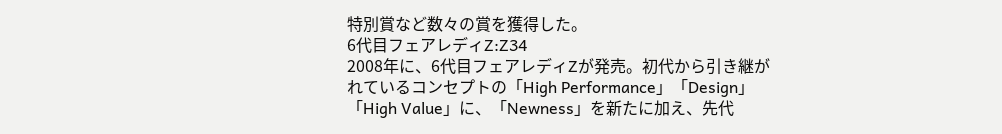特別賞など数々の賞を獲得した。
6代目フェアレディZ:Z34
2008年に、6代目フェアレディZが発売。初代から引き継がれているコンセプトの「High Performance」「Design」「High Value」に、「Newness」を新たに加え、先代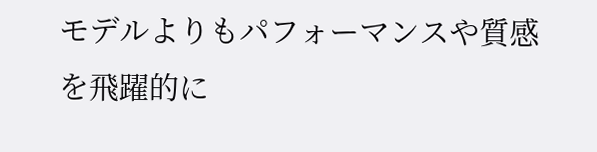モデルよりもパフォーマンスや質感を飛躍的に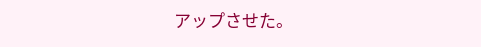アップさせた。